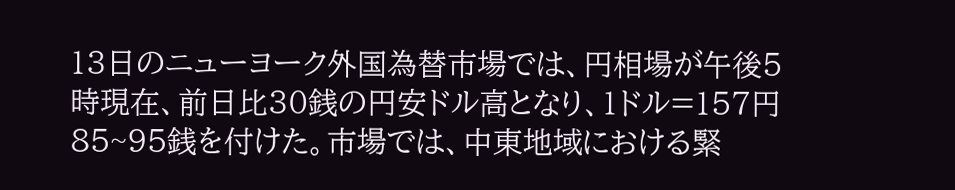13日のニューヨーク外国為替市場では、円相場が午後5時現在、前日比30銭の円安ドル高となり、1ドル=157円85~95銭を付けた。市場では、中東地域における緊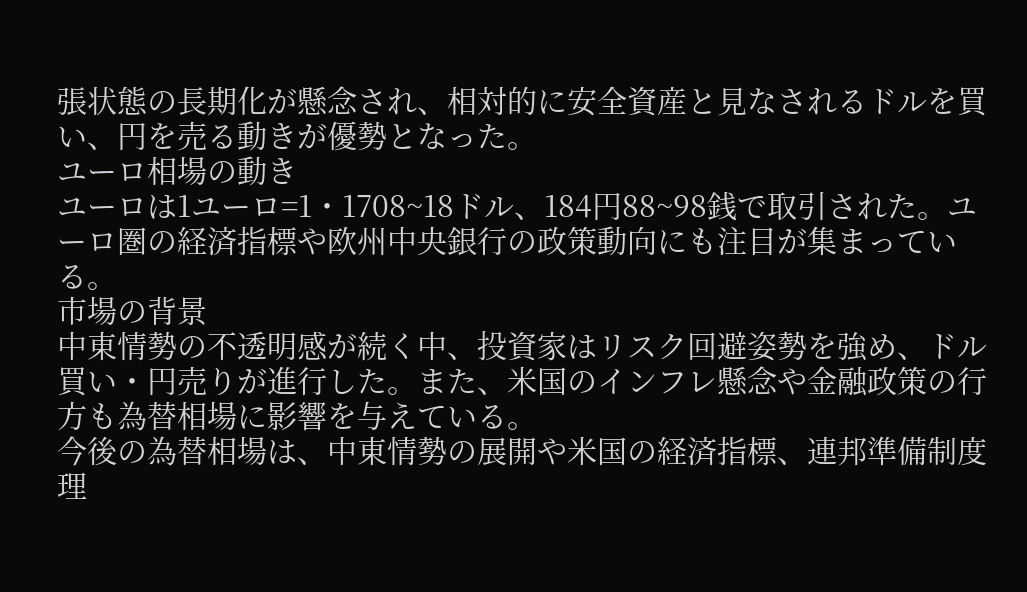張状態の長期化が懸念され、相対的に安全資産と見なされるドルを買い、円を売る動きが優勢となった。
ユーロ相場の動き
ユーロは1ユーロ=1・1708~18ドル、184円88~98銭で取引された。ユーロ圏の経済指標や欧州中央銀行の政策動向にも注目が集まっている。
市場の背景
中東情勢の不透明感が続く中、投資家はリスク回避姿勢を強め、ドル買い・円売りが進行した。また、米国のインフレ懸念や金融政策の行方も為替相場に影響を与えている。
今後の為替相場は、中東情勢の展開や米国の経済指標、連邦準備制度理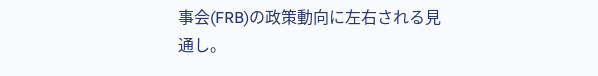事会(FRB)の政策動向に左右される見通し。